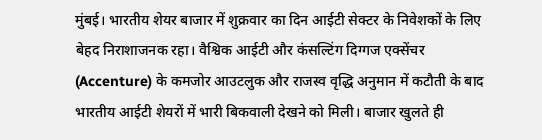मुंबई। भारतीय शेयर बाजार में शुक्रवार का दिन आईटी सेक्टर के निवेशकों के लिए बेहद निराशाजनक रहा। वैश्विक आईटी और कंसल्टिंग दिग्गज एक्सेंचर (Accenture) के कमजोर आउटलुक और राजस्व वृद्धि अनुमान में कटौती के बाद भारतीय आईटी शेयरों में भारी बिकवाली देखने को मिली। बाजार खुलते ही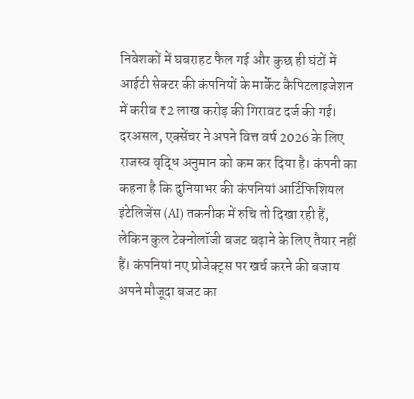निवेशकों में घबराहट फैल गई और कुछ ही घंटों में आईटी सेक्टर की कंपनियों के मार्केट कैपिटलाइजेशन में करीब ₹2 लाख करोड़ की गिरावट दर्ज की गई।
दरअसल, एक्सेंचर ने अपने वित्त वर्ष 2026 के लिए राजस्व वृद्धि अनुमान को कम कर दिया है। कंपनी का कहना है कि दुनियाभर की कंपनियां आर्टिफिशियल इंटेलिजेंस (AI) तकनीक में रुचि तो दिखा रही हैं, लेकिन कुल टेक्नोलॉजी बजट बढ़ाने के लिए तैयार नहीं हैं। कंपनियां नए प्रोजेक्ट्स पर खर्च करने की बजाय अपने मौजूदा बजट का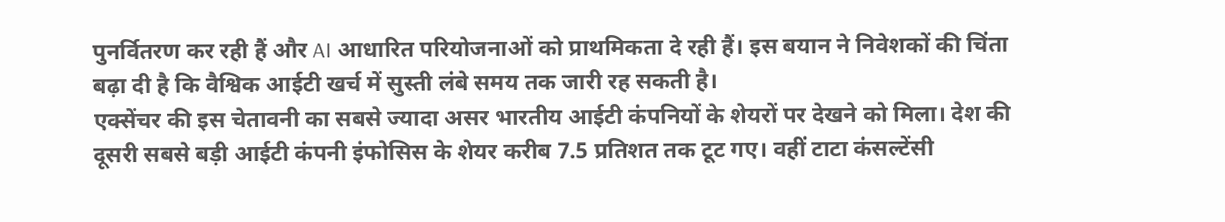पुनर्वितरण कर रही हैं और AI आधारित परियोजनाओं को प्राथमिकता दे रही हैं। इस बयान ने निवेशकों की चिंता बढ़ा दी है कि वैश्विक आईटी खर्च में सुस्ती लंबे समय तक जारी रह सकती है।
एक्सेंचर की इस चेतावनी का सबसे ज्यादा असर भारतीय आईटी कंपनियों के शेयरों पर देखने को मिला। देश की दूसरी सबसे बड़ी आईटी कंपनी इंफोसिस के शेयर करीब 7.5 प्रतिशत तक टूट गए। वहीं टाटा कंसल्टेंसी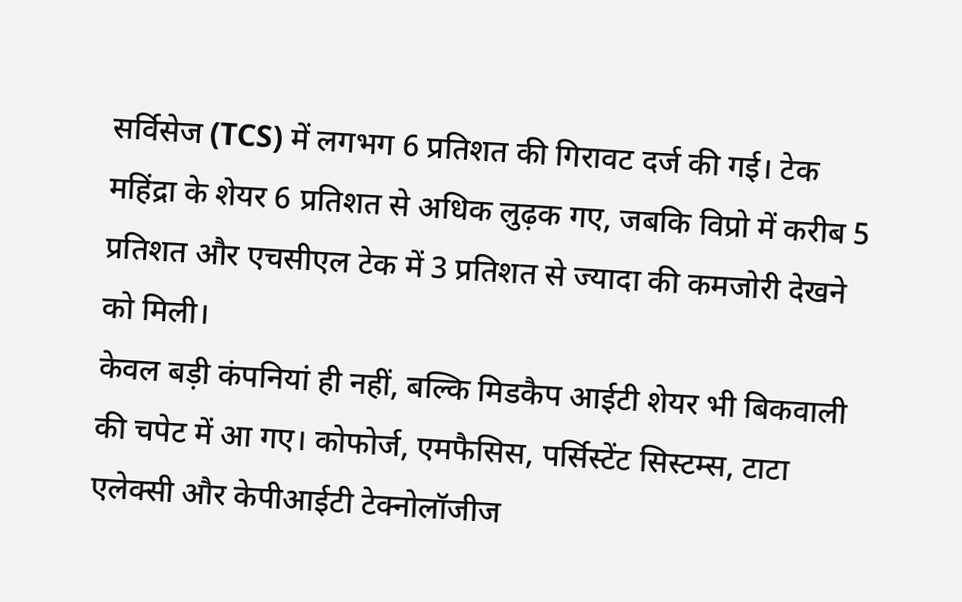सर्विसेज (TCS) में लगभग 6 प्रतिशत की गिरावट दर्ज की गई। टेक महिंद्रा के शेयर 6 प्रतिशत से अधिक लुढ़क गए, जबकि विप्रो में करीब 5 प्रतिशत और एचसीएल टेक में 3 प्रतिशत से ज्यादा की कमजोरी देखने को मिली।
केवल बड़ी कंपनियां ही नहीं, बल्कि मिडकैप आईटी शेयर भी बिकवाली की चपेट में आ गए। कोफोर्ज, एमफैसिस, पर्सिस्टेंट सिस्टम्स, टाटा एलेक्सी और केपीआईटी टेक्नोलॉजीज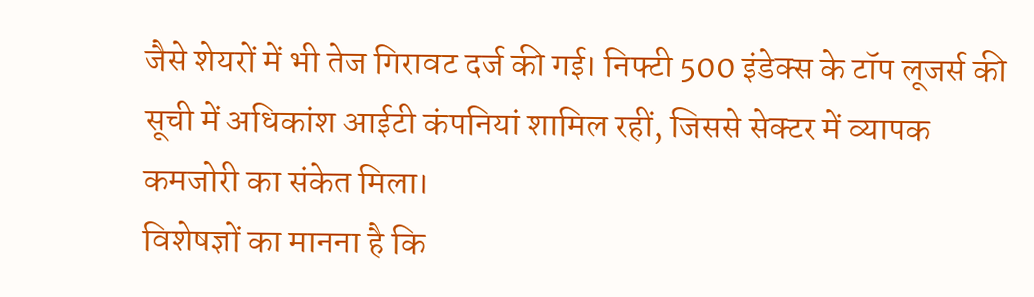जैसे शेयरों में भी तेज गिरावट दर्ज की गई। निफ्टी 500 इंडेक्स के टॉप लूजर्स की सूची में अधिकांश आईटी कंपनियां शामिल रहीं, जिससे सेक्टर में व्यापक कमजोरी का संकेत मिला।
विशेषज्ञों का मानना है कि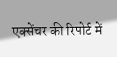एक्सेंचर की रिपोर्ट में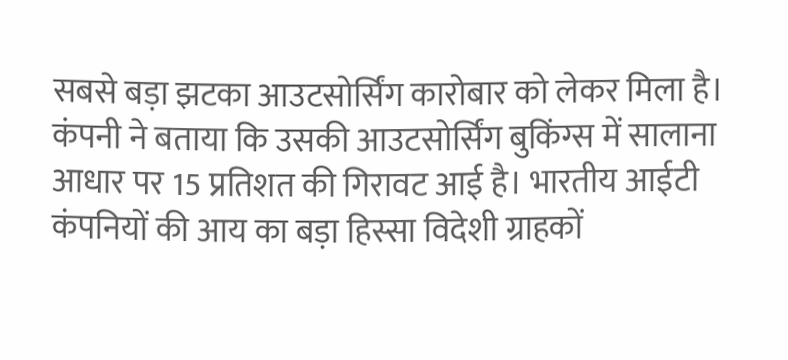सबसे बड़ा झटका आउटसोर्सिंग कारोबार को लेकर मिला है। कंपनी ने बताया कि उसकी आउटसोर्सिंग बुकिंग्स में सालाना आधार पर 15 प्रतिशत की गिरावट आई है। भारतीय आईटी कंपनियों की आय का बड़ा हिस्सा विदेशी ग्राहकों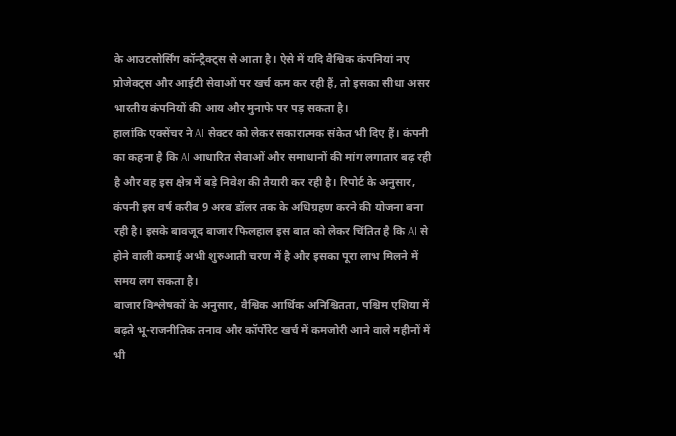के आउटसोर्सिंग कॉन्ट्रैक्ट्स से आता है। ऐसे में यदि वैश्विक कंपनियां नए प्रोजेक्ट्स और आईटी सेवाओं पर खर्च कम कर रही हैं, तो इसका सीधा असर भारतीय कंपनियों की आय और मुनाफे पर पड़ सकता है।
हालांकि एक्सेंचर ने AI सेक्टर को लेकर सकारात्मक संकेत भी दिए हैं। कंपनी का कहना है कि AI आधारित सेवाओं और समाधानों की मांग लगातार बढ़ रही है और वह इस क्षेत्र में बड़े निवेश की तैयारी कर रही है। रिपोर्ट के अनुसार, कंपनी इस वर्ष करीब 9 अरब डॉलर तक के अधिग्रहण करने की योजना बना रही है। इसके बावजूद बाजार फिलहाल इस बात को लेकर चिंतित है कि AI से होने वाली कमाई अभी शुरुआती चरण में है और इसका पूरा लाभ मिलने में समय लग सकता है।
बाजार विश्लेषकों के अनुसार, वैश्विक आर्थिक अनिश्चितता, पश्चिम एशिया में बढ़ते भू-राजनीतिक तनाव और कॉर्पोरेट खर्च में कमजोरी आने वाले महीनों में भी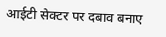आईटी सेक्टर पर दबाव बनाए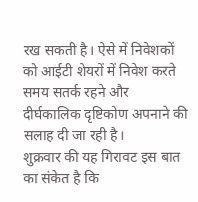रख सकती है। ऐसे में निवेशकों को आईटी शेयरों में निवेश करते समय सतर्क रहने और दीर्घकालिक दृष्टिकोण अपनाने की सलाह दी जा रही है।
शुक्रवार की यह गिरावट इस बात का संकेत है कि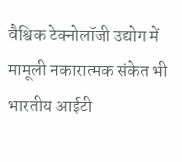वैश्विक टेक्नोलॉजी उद्योग में मामूली नकारात्मक संकेत भी भारतीय आईटी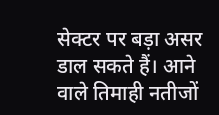सेक्टर पर बड़ा असर डाल सकते हैं। आने वाले तिमाही नतीजों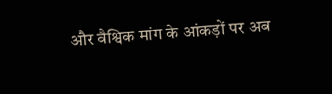और वैश्विक मांग के आंकड़ों पर अब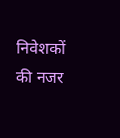निवेशकों की नजर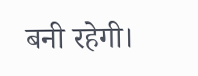बनी रहेगी।